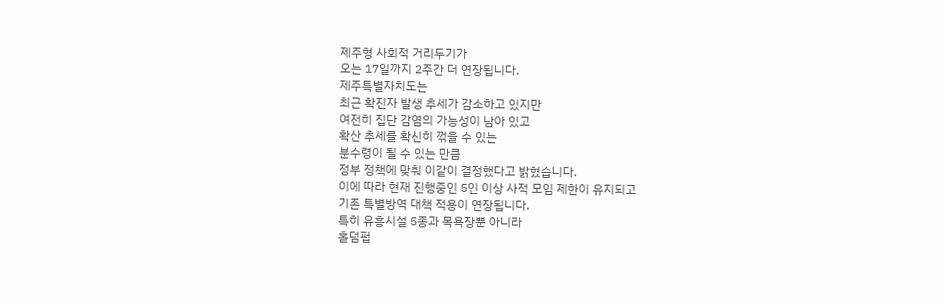제주형 사회적 거리두기가
오는 17일까지 2주간 더 연장됩니다.
제주특별자치도는
최근 확진자 발생 추세가 감소하고 있지만
여전히 집단 감염의 가능성이 남아 있고
확산 추세를 확신히 꺾을 수 있는
분수령이 될 수 있는 만큼
정부 정책에 맞춰 이같이 결정했다고 밝혔습니다.
이에 따라 현재 진행중인 5인 이상 사적 모임 제한이 유지되고
기존 특별방역 대책 적용이 연장됩니다.
특히 유흥시설 5종과 목욕장뿐 아니라
홀덤펍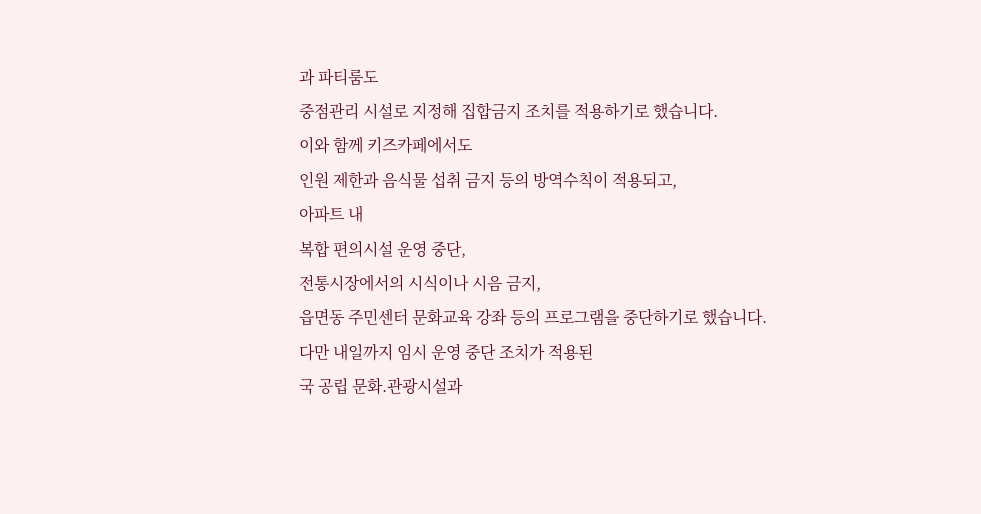과 파티룸도
중점관리 시설로 지정해 집합금지 조치를 적용하기로 했습니다.
이와 함께 키즈카페에서도
인원 제한과 음식물 섭취 금지 등의 방역수칙이 적용되고,
아파트 내
복합 편의시설 운영 중단,
전통시장에서의 시식이나 시음 금지,
읍면동 주민센터 문화교육 강좌 등의 프로그램을 중단하기로 했습니다.
다만 내일까지 임시 운영 중단 조치가 적용된
국 공립 문화.관광시설과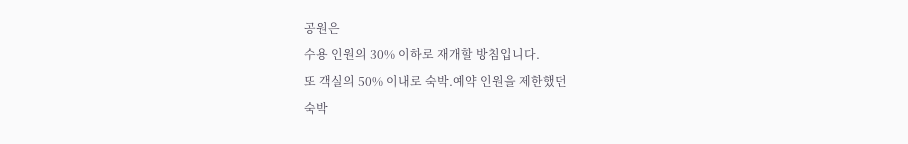공원은
수용 인원의 30% 이하로 재개할 방침입니다.
또 객실의 50% 이내로 숙박.예약 인원을 제한했던
숙박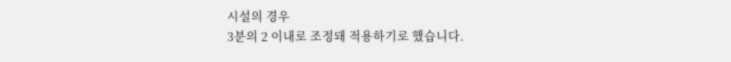시설의 경우
3분의 2 이내로 조정돼 적용하기로 했습니다.